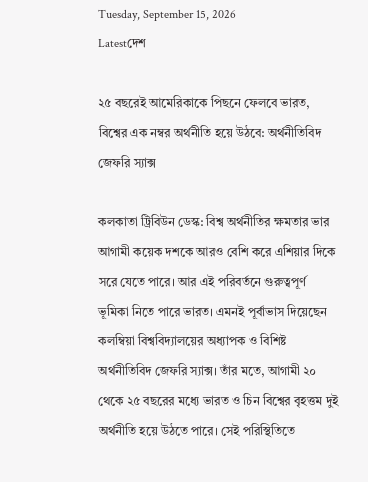Tuesday, September 15, 2026
Latestদেশ

২৫ বছরেই আমেরিকাকে পিছনে ফেলবে ভারত, বিশ্বের এক নম্বর অর্থনীতি হয়ে উঠবে: অর্থনীতিবিদ জেফরি স্যাক্স

কলকাতা ট্রিবিউন ডেস্ক: বিশ্ব অর্থনীতির ক্ষমতার ভার আগামী কয়েক দশকে আরও বেশি করে এশিয়ার দিকে সরে যেতে পারে। আর এই পরিবর্তনে গুরুত্বপূর্ণ ভূমিকা নিতে পারে ভারত। এমনই পূর্বাভাস দিয়েছেন কলম্বিয়া বিশ্ববিদ্যালয়ের অধ্যাপক ও বিশিষ্ট অর্থনীতিবিদ জেফরি স্যাক্স। তাঁর মতে, আগামী ২০ থেকে ২৫ বছরের মধ্যে ভারত ও চিন বিশ্বের বৃহত্তম দুই অর্থনীতি হয়ে উঠতে পারে। সেই পরিস্থিতিতে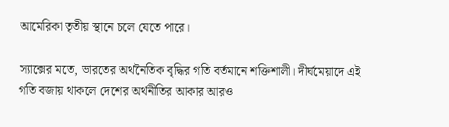আমেরিকা তৃতীয় স্থানে চলে যেতে পারে।

স্যাক্সের মতে, ভারতের অর্থনৈতিক বৃদ্ধির গতি বর্তমানে শক্তিশালী। দীর্ঘমেয়াদে এই গতি বজায় থাকলে দেশের অর্থনীতির আকার আরও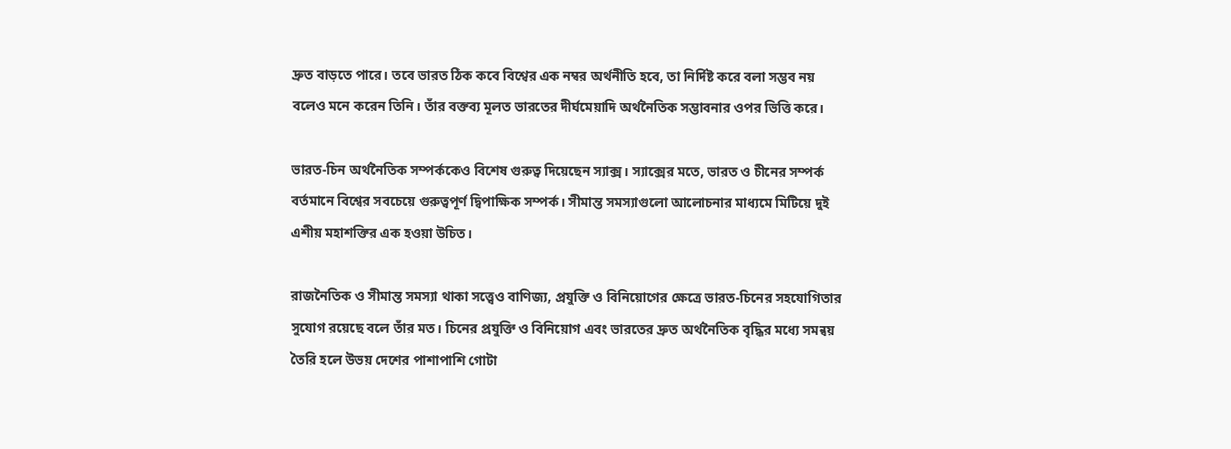দ্রুত বাড়তে পারে। তবে ভারত ঠিক কবে বিশ্বের এক নম্বর অর্থনীতি হবে, তা নির্দিষ্ট করে বলা সম্ভব নয় বলেও মনে করেন তিনি। তাঁর বক্তব্য মূলত ভারতের দীর্ঘমেয়াদি অর্থনৈতিক সম্ভাবনার ওপর ভিত্তি করে।

ভারত-চিন অর্থনৈতিক সম্পর্ককেও বিশেষ গুরুত্ব দিয়েছেন স্যাক্স। স্যাক্সের মতে, ভারত ও চীনের সম্পর্ক বর্তমানে বিশ্বের সবচেয়ে গুরুত্বপূর্ণ দ্বিপাক্ষিক সম্পর্ক। সীমান্ত সমস্যাগুলো আলোচনার মাধ্যমে মিটিয়ে দুই এশীয় মহাশক্তির এক হওয়া উচিত।

রাজনৈতিক ও সীমান্ত সমস্যা থাকা সত্ত্বেও বাণিজ্য, প্রযুক্তি ও বিনিয়োগের ক্ষেত্রে ভারত-চিনের সহযোগিতার সুযোগ রয়েছে বলে তাঁর মত। চিনের প্রযুক্তি ও বিনিয়োগ এবং ভারতের দ্রুত অর্থনৈতিক বৃদ্ধির মধ্যে সমন্বয় তৈরি হলে উভয় দেশের পাশাপাশি গোটা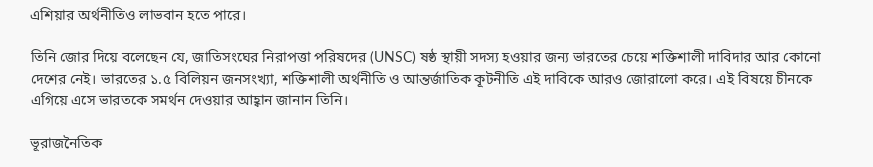এশিয়ার অর্থনীতিও লাভবান হতে পারে।

তিনি জোর দিয়ে বলেছেন যে, জাতিসংঘের নিরাপত্তা পরিষদের (UNSC) ষষ্ঠ স্থায়ী সদস্য হওয়ার জন্য ভারতের চেয়ে শক্তিশালী দাবিদার আর কোনো দেশের নেই। ভারতের ১.৫ বিলিয়ন জনসংখ্যা, শক্তিশালী অর্থনীতি ও আন্তর্জাতিক কূটনীতি এই দাবিকে আরও জোরালো করে। এই বিষয়ে চীনকে এগিয়ে এসে ভারতকে সমর্থন দেওয়ার আহ্বান জানান তিনি।

ভূরাজনৈতিক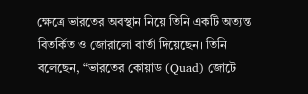ক্ষেত্রে ভারতের অবস্থান নিয়ে তিনি একটি অত্যন্ত বিতর্কিত ও জোরালো বার্তা দিয়েছেন। তিনি বলেছেন, “ভারতের কোয়াড (Quad) জোটে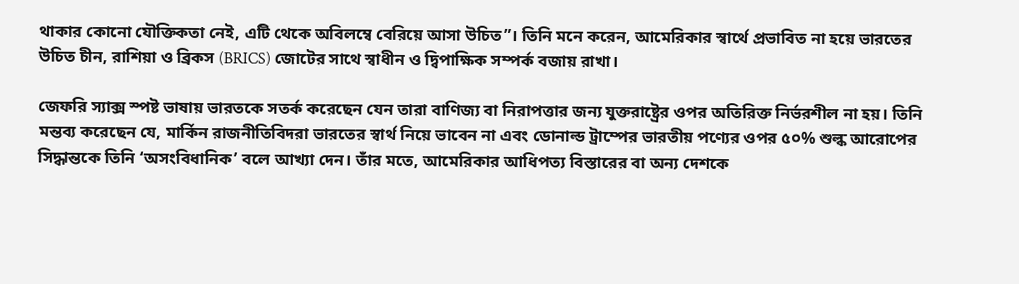থাকার কোনো যৌক্তিকতা নেই, এটি থেকে অবিলম্বে বেরিয়ে আসা উচিত”। তিনি মনে করেন, আমেরিকার স্বার্থে প্রভাবিত না হয়ে ভারতের উচিত চীন, রাশিয়া ও ব্রিকস (BRICS) জোটের সাথে স্বাধীন ও দ্বিপাক্ষিক সম্পর্ক বজায় রাখা।

জেফরি স্যাক্স স্পষ্ট ভাষায় ভারতকে সতর্ক করেছেন যেন তারা বাণিজ্য বা নিরাপত্তার জন্য যুক্তরাষ্ট্রের ওপর অতিরিক্ত নির্ভরশীল না হয়। তিনি মন্তব্য করেছেন যে, মার্কিন রাজনীতিবিদরা ভারতের স্বার্থ নিয়ে ভাবেন না এবং ডোনাল্ড ট্রাম্পের ভারতীয় পণ্যের ওপর ৫০% শুল্ক আরোপের সিদ্ধান্তকে তিনি ‘অসংবিধানিক’ বলে আখ্যা দেন। তাঁর মতে, আমেরিকার আধিপত্য বিস্তারের বা অন্য দেশকে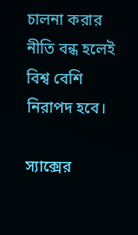চালনা করার নীতি বন্ধ হলেই বিশ্ব বেশি নিরাপদ হবে।

স্যাক্সের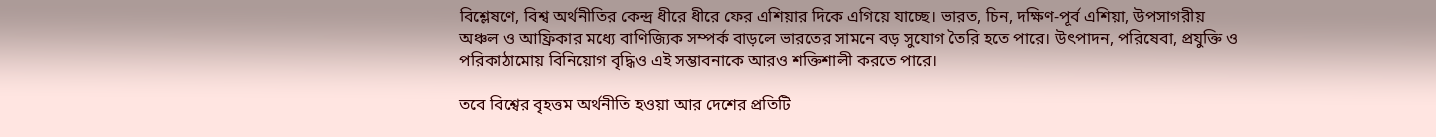বিশ্লেষণে, বিশ্ব অর্থনীতির কেন্দ্র ধীরে ধীরে ফের এশিয়ার দিকে এগিয়ে যাচ্ছে। ভারত, চিন, দক্ষিণ-পূর্ব এশিয়া, উপসাগরীয় অঞ্চল ও আফ্রিকার মধ্যে বাণিজ্যিক সম্পর্ক বাড়লে ভারতের সামনে বড় সুযোগ তৈরি হতে পারে। উৎপাদন, পরিষেবা, প্রযুক্তি ও পরিকাঠামোয় বিনিয়োগ বৃদ্ধিও এই সম্ভাবনাকে আরও শক্তিশালী করতে পারে।

তবে বিশ্বের বৃহত্তম অর্থনীতি হওয়া আর দেশের প্রতিটি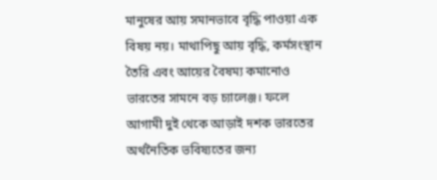মানুষের আয় সমানভাবে বৃদ্ধি পাওয়া এক বিষয় নয়। মাথাপিছু আয় বৃদ্ধি, কর্মসংস্থান তৈরি এবং আয়ের বৈষম্য কমানোও ভারতের সামনে বড় চ্যালেঞ্জ। ফলে আগামী দুই থেকে আড়াই দশক ভারতের অর্থনৈতিক ভবিষ্যতের জন্য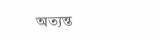অত্যন্ত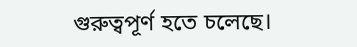গুরুত্বপূর্ণ হতে চলেছে।